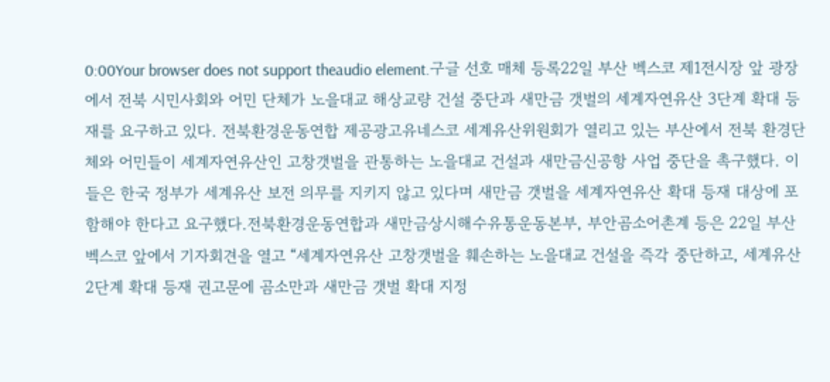0:00Your browser does not support theaudio element.구글 선호 매체 등록22일 부산 벡스코 제1전시장 앞 광장에서 전북 시민사회와 어민 단체가 노을대교 해상교량 건설 중단과 새만금 갯벌의 세계자연유산 3단계 확대 등재를 요구하고 있다. 전북환경운동연합 제공광고유네스코 세계유산위원회가 열리고 있는 부산에서 전북 환경단체와 어민들이 세계자연유산인 고창갯벌을 관통하는 노을대교 건설과 새만금신공항 사업 중단을 촉구했다. 이들은 한국 정부가 세계유산 보전 의무를 지키지 않고 있다며 새만금 갯벌을 세계자연유산 확대 등재 대상에 포함해야 한다고 요구했다.전북환경운동연합과 새만금상시해수유통운동본부, 부안곰소어촌계 등은 22일 부산 벡스코 앞에서 기자회견을 열고 “세계자연유산 고창갯벌을 훼손하는 노을대교 건설을 즉각 중단하고, 세계유산 2단계 확대 등재 권고문에 곰소만과 새만금 갯벌 확대 지정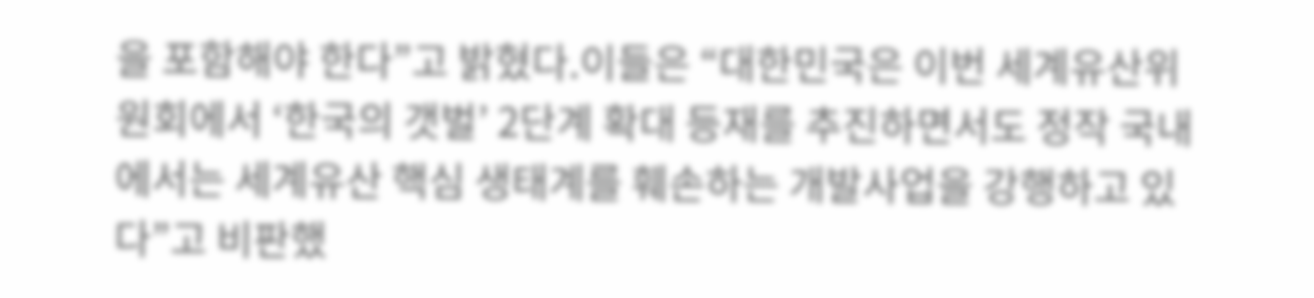을 포함해야 한다”고 밝혔다.이들은 “대한민국은 이번 세계유산위원회에서 ‘한국의 갯벌’ 2단계 확대 등재를 추진하면서도 정작 국내에서는 세계유산 핵심 생태계를 훼손하는 개발사업을 강행하고 있다”고 비판했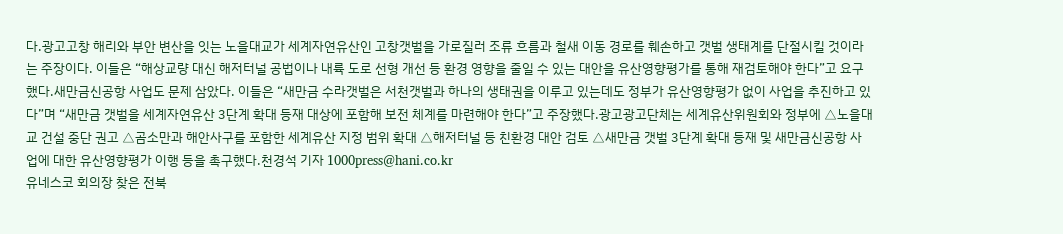다.광고고창 해리와 부안 변산을 잇는 노을대교가 세계자연유산인 고창갯벌을 가로질러 조류 흐름과 철새 이동 경로를 훼손하고 갯벌 생태계를 단절시킬 것이라는 주장이다. 이들은 “해상교량 대신 해저터널 공법이나 내륙 도로 선형 개선 등 환경 영향을 줄일 수 있는 대안을 유산영향평가를 통해 재검토해야 한다”고 요구했다.새만금신공항 사업도 문제 삼았다. 이들은 “새만금 수라갯벌은 서천갯벌과 하나의 생태권을 이루고 있는데도 정부가 유산영향평가 없이 사업을 추진하고 있다”며 “새만금 갯벌을 세계자연유산 3단계 확대 등재 대상에 포함해 보전 체계를 마련해야 한다”고 주장했다.광고광고단체는 세계유산위원회와 정부에 △노을대교 건설 중단 권고 △곰소만과 해안사구를 포함한 세계유산 지정 범위 확대 △해저터널 등 친환경 대안 검토 △새만금 갯벌 3단계 확대 등재 및 새만금신공항 사업에 대한 유산영향평가 이행 등을 촉구했다.천경석 기자 1000press@hani.co.kr
유네스코 회의장 찾은 전북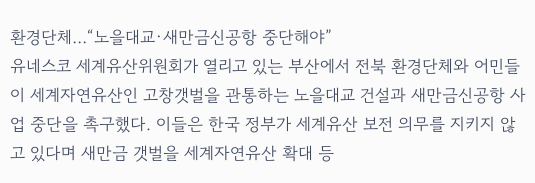환경단체…“노을대교·새만금신공항 중단해야”
유네스코 세계유산위원회가 열리고 있는 부산에서 전북 환경단체와 어민들이 세계자연유산인 고창갯벌을 관통하는 노을대교 건설과 새만금신공항 사업 중단을 촉구했다. 이들은 한국 정부가 세계유산 보전 의무를 지키지 않고 있다며 새만금 갯벌을 세계자연유산 확대 등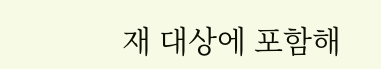재 대상에 포함해